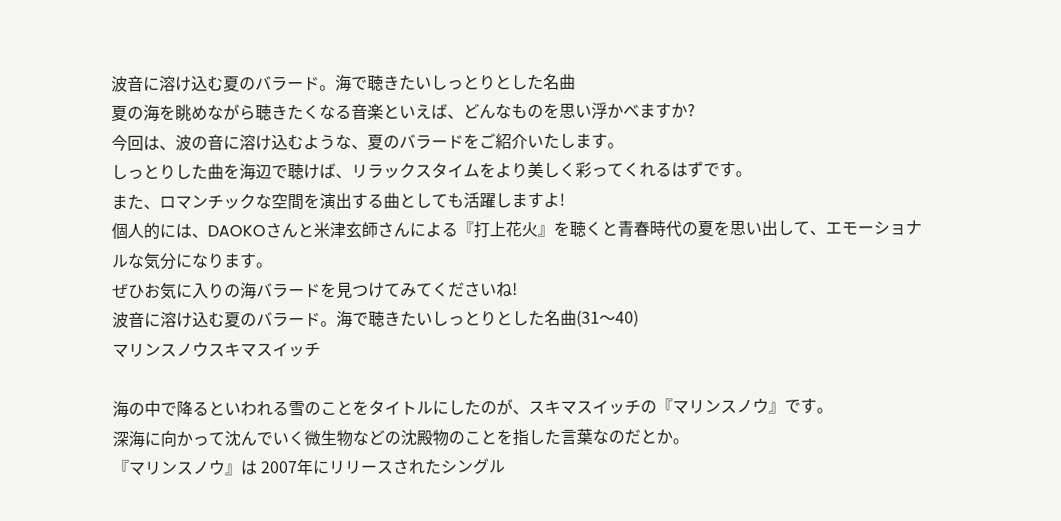波音に溶け込む夏のバラード。海で聴きたいしっとりとした名曲
夏の海を眺めながら聴きたくなる音楽といえば、どんなものを思い浮かべますか?
今回は、波の音に溶け込むような、夏のバラードをご紹介いたします。
しっとりした曲を海辺で聴けば、リラックスタイムをより美しく彩ってくれるはずです。
また、ロマンチックな空間を演出する曲としても活躍しますよ!
個人的には、DAOKOさんと米津玄師さんによる『打上花火』を聴くと青春時代の夏を思い出して、エモーショナルな気分になります。
ぜひお気に入りの海バラードを見つけてみてくださいね!
波音に溶け込む夏のバラード。海で聴きたいしっとりとした名曲(31〜40)
マリンスノウスキマスイッチ

海の中で降るといわれる雪のことをタイトルにしたのが、スキマスイッチの『マリンスノウ』です。
深海に向かって沈んでいく微生物などの沈殿物のことを指した言葉なのだとか。
『マリンスノウ』は 2007年にリリースされたシングル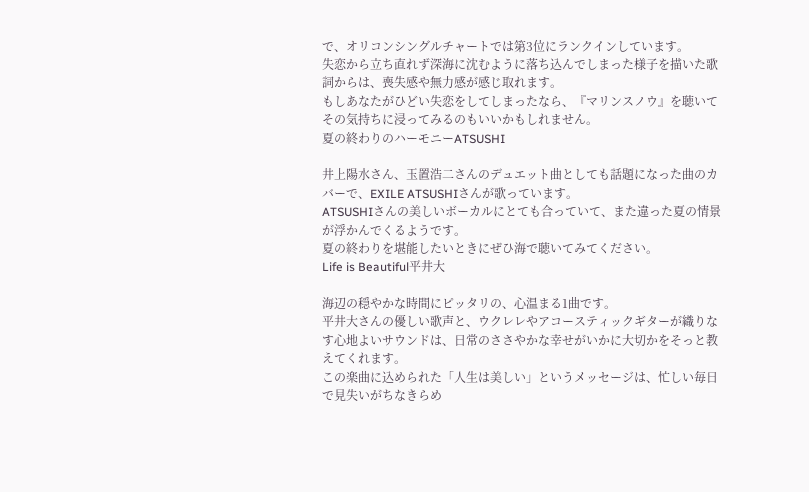で、オリコンシングルチャートでは第3位にランクインしています。
失恋から立ち直れず深海に沈むように落ち込んでしまった様子を描いた歌詞からは、喪失感や無力感が感じ取れます。
もしあなたがひどい失恋をしてしまったなら、『マリンスノウ』を聴いてその気持ちに浸ってみるのもいいかもしれません。
夏の終わりのハーモニーATSUSHI

井上陽水さん、玉置浩二さんのデュエット曲としても話題になった曲のカバーで、EXILE ATSUSHIさんが歌っています。
ATSUSHIさんの美しいボーカルにとても合っていて、また違った夏の情景が浮かんでくるようです。
夏の終わりを堪能したいときにぜひ海で聴いてみてください。
Life is Beautiful平井大

海辺の穏やかな時間にピッタリの、心温まる1曲です。
平井大さんの優しい歌声と、ウクレレやアコースティックギターが織りなす心地よいサウンドは、日常のささやかな幸せがいかに大切かをそっと教えてくれます。
この楽曲に込められた「人生は美しい」というメッセージは、忙しい毎日で見失いがちなきらめ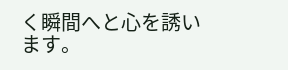く瞬間へと心を誘います。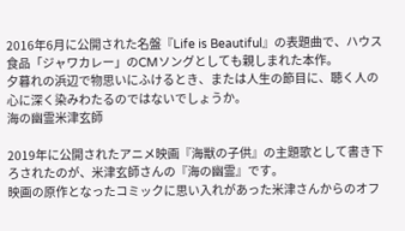2016年6月に公開された名盤『Life is Beautiful』の表題曲で、ハウス食品「ジャワカレー」のCMソングとしても親しまれた本作。
夕暮れの浜辺で物思いにふけるとき、または人生の節目に、聴く人の心に深く染みわたるのではないでしょうか。
海の幽霊米津玄師

2019年に公開されたアニメ映画『海獣の子供』の主題歌として書き下ろされたのが、米津玄師さんの『海の幽霊』です。
映画の原作となったコミックに思い入れがあった米津さんからのオフ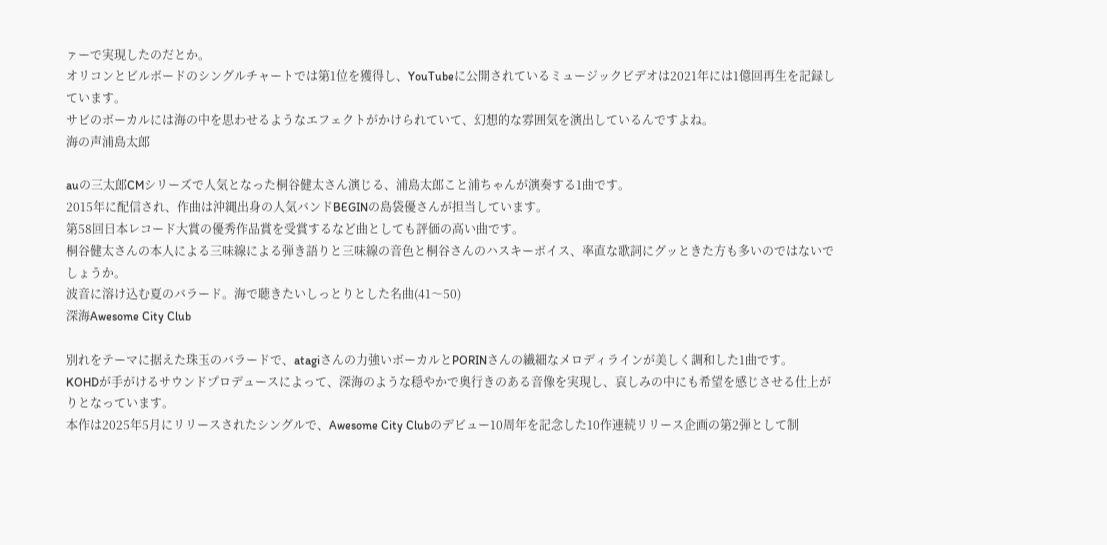ァーで実現したのだとか。
オリコンとビルボードのシングルチャートでは第1位を獲得し、YouTubeに公開されているミュージックビデオは2021年には1億回再生を記録しています。
サビのボーカルには海の中を思わせるようなエフェクトがかけられていて、幻想的な雰囲気を演出しているんですよね。
海の声浦島太郎

auの三太郎CMシリーズで人気となった桐谷健太さん演じる、浦島太郎こと浦ちゃんが演奏する1曲です。
2015年に配信され、作曲は沖縄出身の人気バンドBEGINの島袋優さんが担当しています。
第58回日本レコード大賞の優秀作品賞を受賞するなど曲としても評価の高い曲です。
桐谷健太さんの本人による三味線による弾き語りと三味線の音色と桐谷さんのハスキーボイス、率直な歌詞にグッときた方も多いのではないでしょうか。
波音に溶け込む夏のバラード。海で聴きたいしっとりとした名曲(41〜50)
深海Awesome City Club

別れをテーマに据えた珠玉のバラードで、atagiさんの力強いボーカルとPORINさんの繊細なメロディラインが美しく調和した1曲です。
KOHDが手がけるサウンドプロデュースによって、深海のような穏やかで奥行きのある音像を実現し、哀しみの中にも希望を感じさせる仕上がりとなっています。
本作は2025年5月にリリースされたシングルで、Awesome City Clubのデビュー10周年を記念した10作連続リリース企画の第2弾として制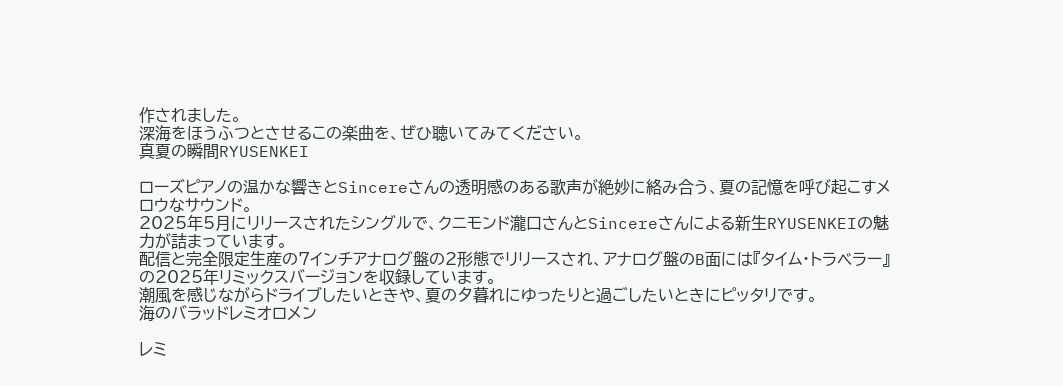作されました。
深海をほうふつとさせるこの楽曲を、ぜひ聴いてみてください。
真夏の瞬間RYUSENKEI

ローズピアノの温かな響きとSincereさんの透明感のある歌声が絶妙に絡み合う、夏の記憶を呼び起こすメロウなサウンド。
2025年5月にリリースされたシングルで、クニモンド瀧口さんとSincereさんによる新生RYUSENKEIの魅力が詰まっています。
配信と完全限定生産の7インチアナログ盤の2形態でリリースされ、アナログ盤のB面には『タイム・トラベラー』の2025年リミックスバージョンを収録しています。
潮風を感じながらドライブしたいときや、夏の夕暮れにゆったりと過ごしたいときにピッタリです。
海のバラッドレミオロメン

レミ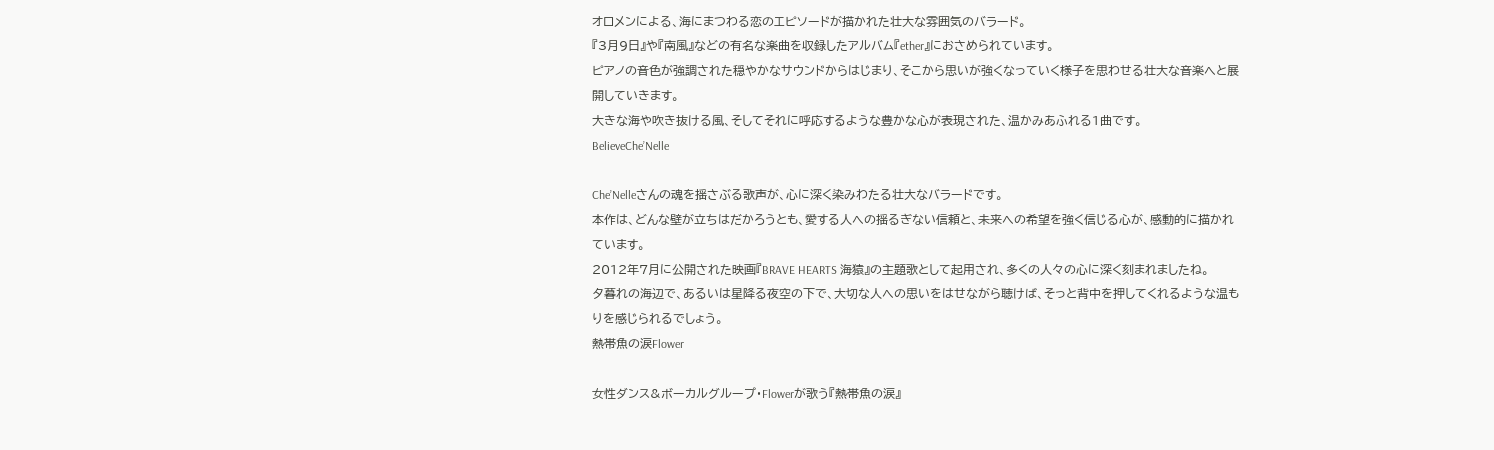オロメンによる、海にまつわる恋のエピソードが描かれた壮大な雰囲気のバラード。
『3月9日』や『南風』などの有名な楽曲を収録したアルバム『ether』におさめられています。
ピアノの音色が強調された穏やかなサウンドからはじまり、そこから思いが強くなっていく様子を思わせる壮大な音楽へと展開していきます。
大きな海や吹き抜ける風、そしてそれに呼応するような豊かな心が表現された、温かみあふれる1曲です。
BelieveChe’Nelle

Che’Nelleさんの魂を揺さぶる歌声が、心に深く染みわたる壮大なバラードです。
本作は、どんな壁が立ちはだかろうとも、愛する人への揺るぎない信頼と、未来への希望を強く信じる心が、感動的に描かれています。
2012年7月に公開された映画『BRAVE HEARTS 海猿』の主題歌として起用され、多くの人々の心に深く刻まれましたね。
夕暮れの海辺で、あるいは星降る夜空の下で、大切な人への思いをはせながら聴けば、そっと背中を押してくれるような温もりを感じられるでしょう。
熱帯魚の涙Flower

女性ダンス&ボーカルグループ・Flowerが歌う『熱帯魚の涙』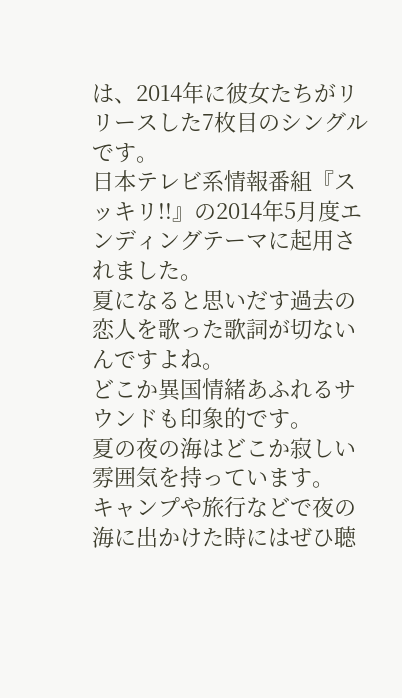は、2014年に彼女たちがリリースした7枚目のシングルです。
日本テレビ系情報番組『スッキリ!!』の2014年5月度エンディングテーマに起用されました。
夏になると思いだす過去の恋人を歌った歌詞が切ないんですよね。
どこか異国情緒あふれるサウンドも印象的です。
夏の夜の海はどこか寂しい雰囲気を持っています。
キャンプや旅行などで夜の海に出かけた時にはぜひ聴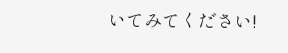いてみてください!